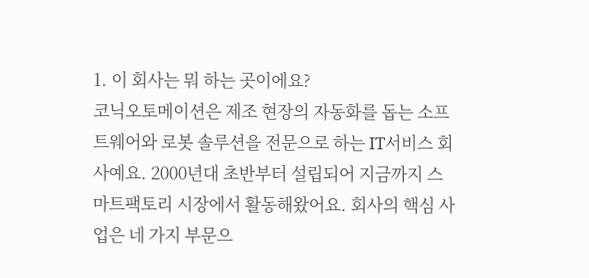1. 이 회사는 뭐 하는 곳이에요?
코닉오토메이션은 제조 현장의 자동화를 돕는 소프트웨어와 로봇 솔루션을 전문으로 하는 IT서비스 회사예요. 2000년대 초반부터 설립되어 지금까지 스마트팩토리 시장에서 활동해왔어요. 회사의 핵심 사업은 네 가지 부문으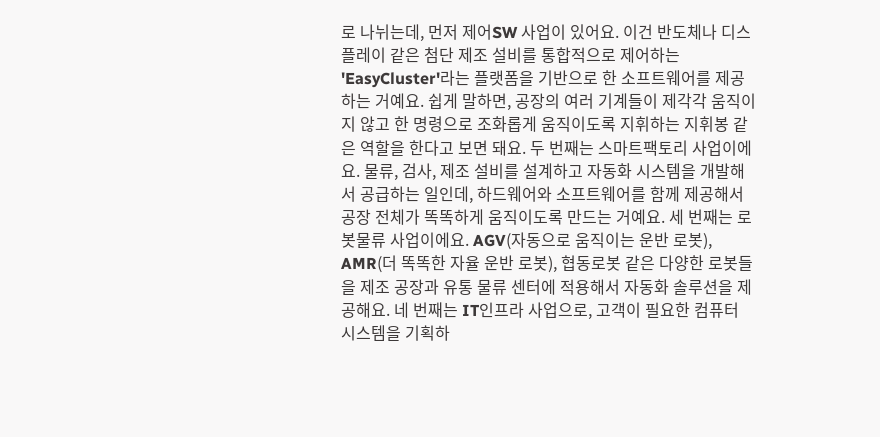로 나뉘는데, 먼저 제어SW 사업이 있어요. 이건 반도체나 디스플레이 같은 첨단 제조 설비를 통합적으로 제어하는 'EasyCluster'라는 플랫폼을 기반으로 한 소프트웨어를 제공하는 거예요. 쉽게 말하면, 공장의 여러 기계들이 제각각 움직이지 않고 한 명령으로 조화롭게 움직이도록 지휘하는 지휘봉 같은 역할을 한다고 보면 돼요. 두 번째는 스마트팩토리 사업이에요. 물류, 검사, 제조 설비를 설계하고 자동화 시스템을 개발해서 공급하는 일인데, 하드웨어와 소프트웨어를 함께 제공해서 공장 전체가 똑똑하게 움직이도록 만드는 거예요. 세 번째는 로봇물류 사업이에요. AGV(자동으로 움직이는 운반 로봇), AMR(더 똑똑한 자율 운반 로봇), 협동로봇 같은 다양한 로봇들을 제조 공장과 유통 물류 센터에 적용해서 자동화 솔루션을 제공해요. 네 번째는 IT인프라 사업으로, 고객이 필요한 컴퓨터 시스템을 기획하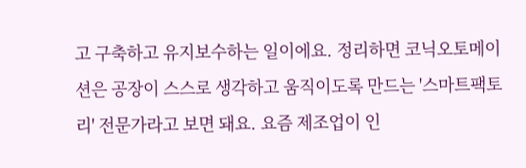고 구축하고 유지보수하는 일이에요. 정리하면 코닉오토메이션은 공장이 스스로 생각하고 움직이도록 만드는 '스마트팩토리' 전문가라고 보면 돼요. 요즘 제조업이 인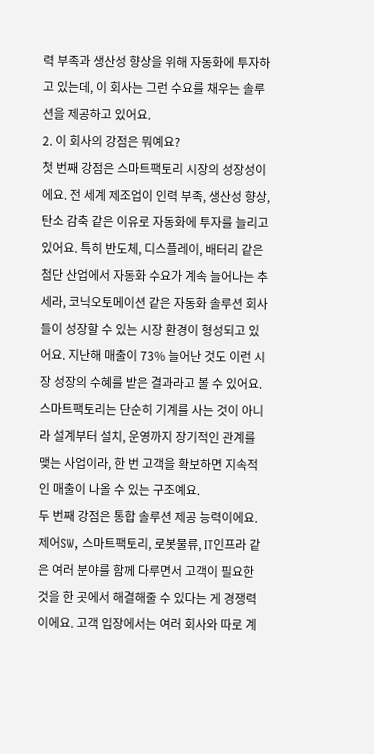력 부족과 생산성 향상을 위해 자동화에 투자하고 있는데, 이 회사는 그런 수요를 채우는 솔루션을 제공하고 있어요.
2. 이 회사의 강점은 뭐예요?
첫 번째 강점은 스마트팩토리 시장의 성장성이에요. 전 세계 제조업이 인력 부족, 생산성 향상, 탄소 감축 같은 이유로 자동화에 투자를 늘리고 있어요. 특히 반도체, 디스플레이, 배터리 같은 첨단 산업에서 자동화 수요가 계속 늘어나는 추세라, 코닉오토메이션 같은 자동화 솔루션 회사들이 성장할 수 있는 시장 환경이 형성되고 있어요. 지난해 매출이 73% 늘어난 것도 이런 시장 성장의 수혜를 받은 결과라고 볼 수 있어요. 스마트팩토리는 단순히 기계를 사는 것이 아니라 설계부터 설치, 운영까지 장기적인 관계를 맺는 사업이라, 한 번 고객을 확보하면 지속적인 매출이 나올 수 있는 구조예요.
두 번째 강점은 통합 솔루션 제공 능력이에요. 제어SW, 스마트팩토리, 로봇물류, IT인프라 같은 여러 분야를 함께 다루면서 고객이 필요한 것을 한 곳에서 해결해줄 수 있다는 게 경쟁력이에요. 고객 입장에서는 여러 회사와 따로 계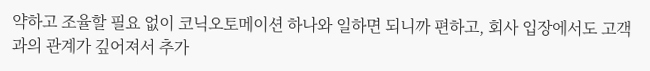약하고 조율할 필요 없이 코닉오토메이션 하나와 일하면 되니까 편하고, 회사 입장에서도 고객과의 관계가 깊어져서 추가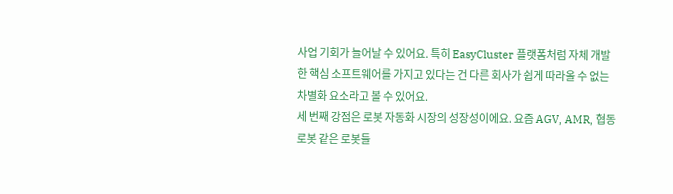사업 기회가 늘어날 수 있어요. 특히 EasyCluster 플랫폼처럼 자체 개발한 핵심 소프트웨어를 가지고 있다는 건 다른 회사가 쉽게 따라올 수 없는 차별화 요소라고 볼 수 있어요.
세 번째 강점은 로봇 자동화 시장의 성장성이에요. 요즘 AGV, AMR, 협동로봇 같은 로봇들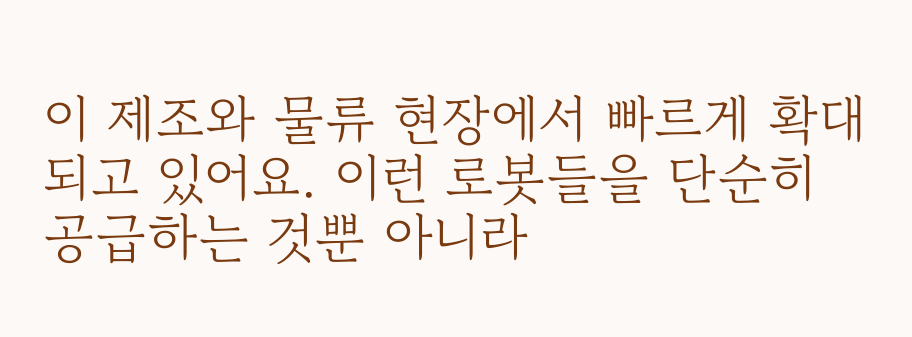이 제조와 물류 현장에서 빠르게 확대되고 있어요. 이런 로봇들을 단순히 공급하는 것뿐 아니라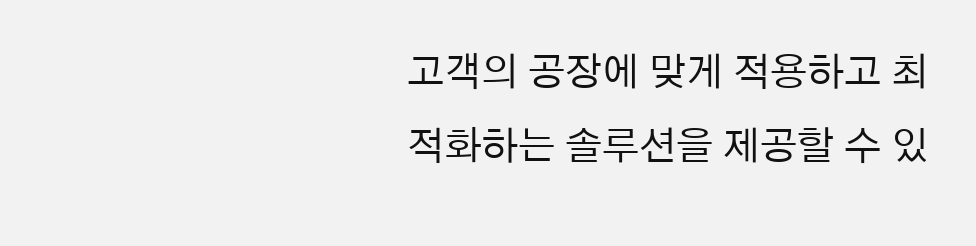고객의 공장에 맞게 적용하고 최적화하는 솔루션을 제공할 수 있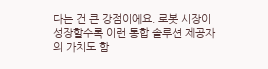다는 건 큰 강점이에요. 로봇 시장이 성장할수록 이런 통합 솔루션 제공자의 가치도 함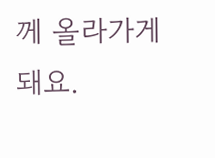께 올라가게 돼요.